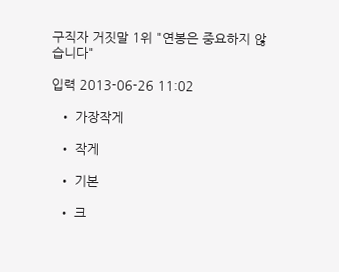구직자 거짓말 1위 "연봉은 중요하지 않습니다"

입력 2013-06-26 11:02

  • 가장작게

  • 작게

  • 기본

  • 크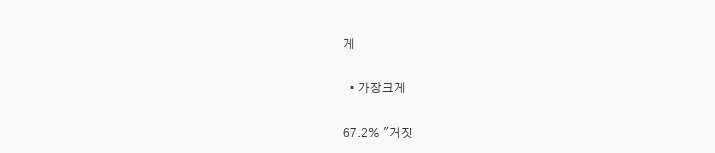게

  • 가장크게

67.2% "거짓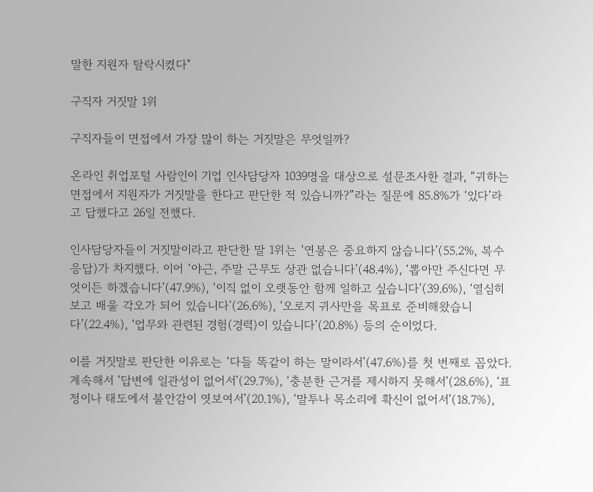말한 지원자 탈락시켰다"

구직자 거짓말 1위

구직자들이 면접에서 가장 많이 하는 거짓말은 무엇일까?

온라인 취업포털 사람인이 기업 인사담당자 1039명을 대상으로 설문조사한 결과, “귀하는 면접에서 지원자가 거짓말을 한다고 판단한 적 있습니까?”라는 질문에 85.8%가 ‘있다’라고 답했다고 26일 전했다.

인사담당자들이 거짓말이라고 판단한 말 1위는 ‘연봉은 중요하지 않습니다’(55.2%, 복수응답)가 차지했다. 이어 ‘야근, 주말 근무도 상관 없습니다’(48.4%), ‘뽑아만 주신다면 무엇이든 하겠습니다’(47.9%), ‘이직 없이 오랫동안 함께 일하고 싶습니다’(39.6%), ‘열심히 보고 배울 각오가 되어 있습니다’(26.6%), ‘오로지 귀사만을 목표로 준비해왔습니다’(22.4%), ‘업무와 관련된 경험(경력)이 있습니다’(20.8%) 등의 순이었다.

이를 거짓말로 판단한 이유로는 ‘다들 똑같이 하는 말이라서’(47.6%)를 첫 번째로 꼽았다. 계속해서 ‘답변에 일관성이 없어서’(29.7%), ‘충분한 근거를 제시하지 못해서’(28.6%), ‘표정이나 태도에서 불안감이 엿보여서’(20.1%), ‘말투나 목소리에 확신이 없어서’(18.7%),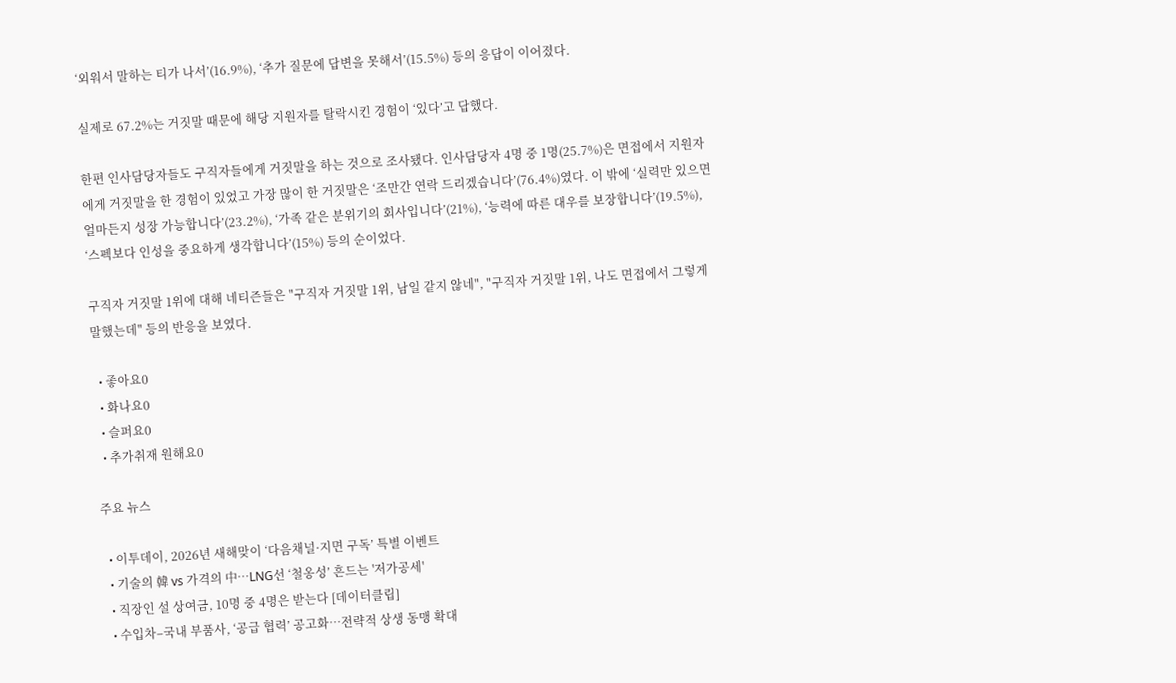‘외워서 말하는 티가 나서’(16.9%), ‘추가 질문에 답변을 못해서’(15.5%) 등의 응답이 이어졌다.

실제로 67.2%는 거짓말 때문에 해당 지원자를 탈락시킨 경험이 ‘있다’고 답했다.

한편 인사담당자들도 구직자들에게 거짓말을 하는 것으로 조사됐다. 인사담당자 4명 중 1명(25.7%)은 면접에서 지원자에게 거짓말을 한 경험이 있었고 가장 많이 한 거짓말은 ‘조만간 연락 드리겠습니다’(76.4%)였다. 이 밖에 ‘실력만 있으면 얼마든지 성장 가능합니다’(23.2%), ‘가족 같은 분위기의 회사입니다’(21%), ‘능력에 따른 대우를 보장합니다’(19.5%), ‘스펙보다 인성을 중요하게 생각합니다’(15%) 등의 순이었다.

구직자 거짓말 1위에 대해 네티즌들은 "구직자 거짓말 1위, 남일 같지 않네", "구직자 거짓말 1위, 나도 면접에서 그렇게 말했는데" 등의 반응을 보였다.

  • 좋아요0
  • 화나요0
  • 슬퍼요0
  • 추가취재 원해요0

주요 뉴스

  • 이투데이, 2026년 새해맞이 ‘다음채널·지면 구독’ 특별 이벤트
  • 기술의 韓 vs 가격의 中…LNG선 ‘철옹성’ 흔드는 '저가공세'
  • 직장인 설 상여금, 10명 중 4명은 받는다 [데이터클립]
  • 수입차–국내 부품사, ‘공급 협력’ 공고화…전략적 상생 동맹 확대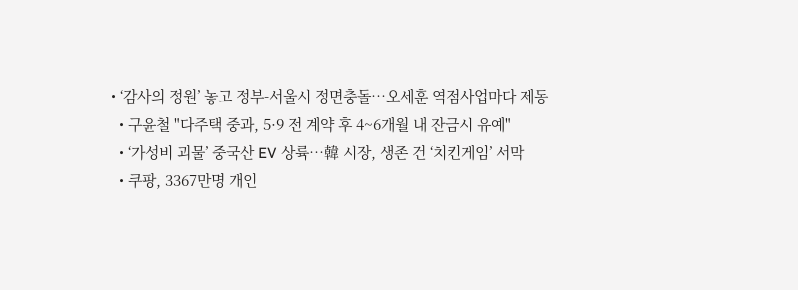• ‘감사의 정원’ 놓고 정부-서울시 정면충돌…오세훈 역점사업마다 제동
  • 구윤철 "다주택 중과, 5·9 전 계약 후 4~6개월 내 잔금시 유예"
  • ‘가성비 괴물’ 중국산 EV 상륙…韓 시장, 생존 건 ‘치킨게임’ 서막
  • 쿠팡, 3367만명 개인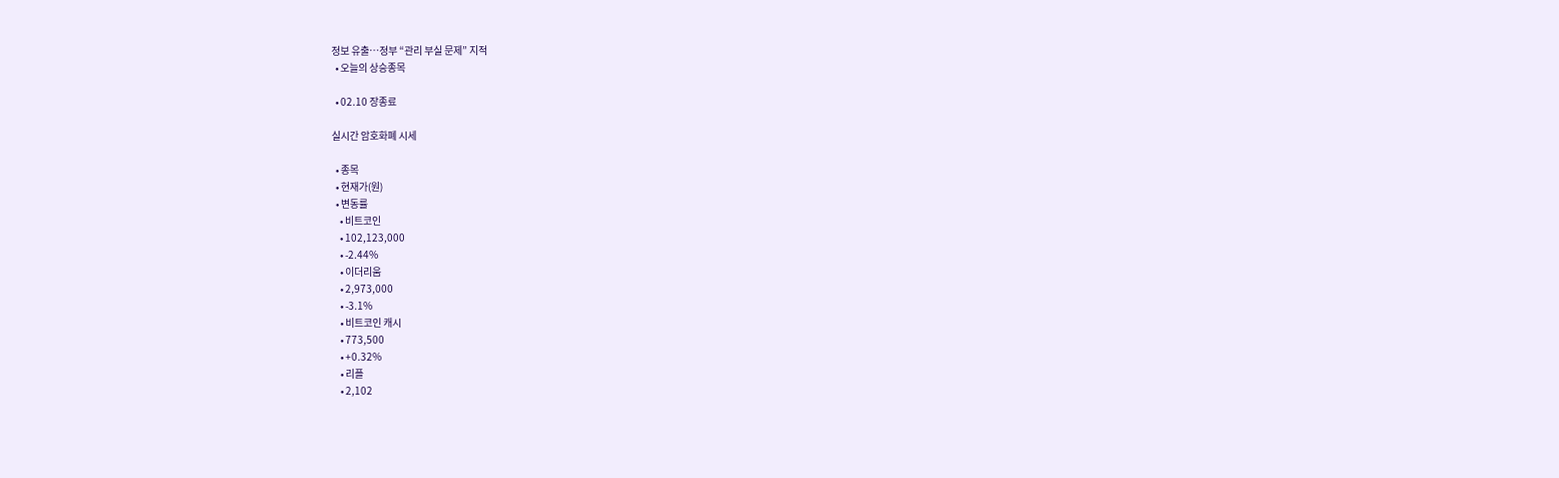정보 유출⋯정부 “관리 부실 문제” 지적
  • 오늘의 상승종목

  • 02.10 장종료

실시간 암호화폐 시세

  • 종목
  • 현재가(원)
  • 변동률
    • 비트코인
    • 102,123,000
    • -2.44%
    • 이더리움
    • 2,973,000
    • -3.1%
    • 비트코인 캐시
    • 773,500
    • +0.32%
    • 리플
    • 2,102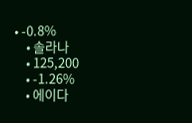• -0.8%
    • 솔라나
    • 125,200
    • -1.26%
    • 에이다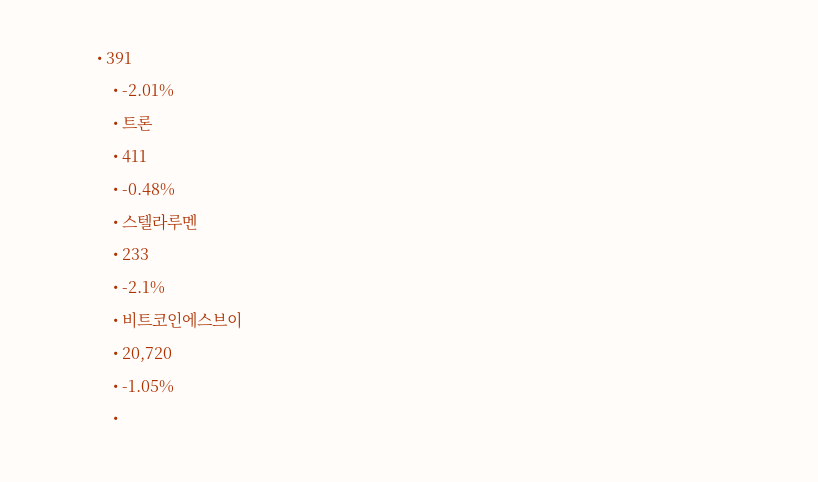• 391
    • -2.01%
    • 트론
    • 411
    • -0.48%
    • 스텔라루멘
    • 233
    • -2.1%
    • 비트코인에스브이
    • 20,720
    • -1.05%
    •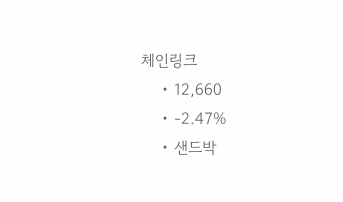체인링크
    • 12,660
    • -2.47%
    • 샌드박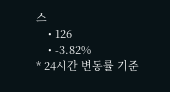스
    • 126
    • -3.82%
* 24시간 변동률 기준